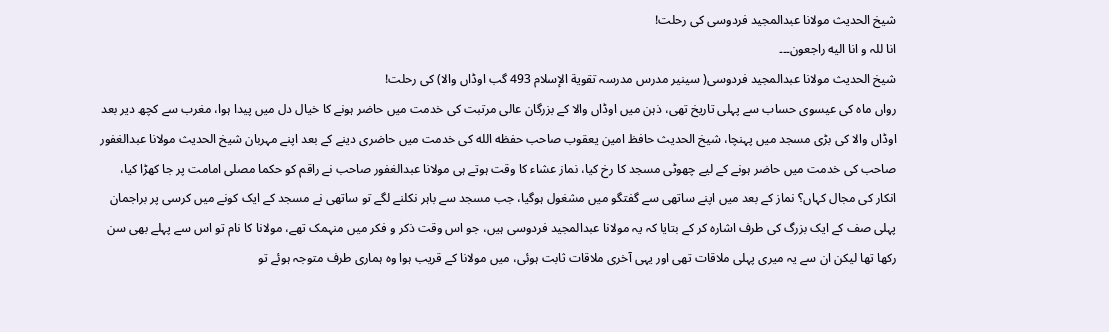شیخ الحدیث مولانا عبدالمجيد فردوسی کی رحلت!
انا للہ و انا الیه راجعون۔۔۔
شیخ الحدیث مولانا عبدالمجيد فردوسی( سینیر مدرس مدرسہ تقویة الإسلام 493 گب اوڈاں والا) کی رحلت!
رواں ماہ کی عیسوی حساب سے پہلی تاریخ تھی، ذہن میں اوڈاں والا کے بزرگان عالی مرتبت کی خدمت میں حاضر ہونے کا خیال دل میں پیدا ہوا، مغرب سے کچھ دیر بعد اوڈاں والا کی بڑی مسجد میں پہنچا، شیخ الحدیث حافظ امین یعقوب صاحب حفظه الله کی خدمت میں حاضری دینے کے بعد اپنے مہربان شیخ الحدیث مولانا عبدالغفور صاحب کی خدمت میں حاضر ہونے کے لیے چھوٹی مسجد کا رخ کیا، نماز عشاء کا وقت ہوتے ہی مولانا عبدالغفور صاحب نے راقم کو حکما مصلی امامت پر جا کھڑا کیا، انکار کی مجال کہاں؟ نماز کے بعد میں اپنے ساتھی سے گفتگو میں مشغول ہوگیا، جب مسجد سے باہر نکلنے لگے تو ساتھی نے مسجد کے ایک کونے میں کرسی پر براجمان پہلی صف کے ایک بزرگ کی طرف اشارہ کر کے بتایا کہ یہ مولانا عبدالمجید فردوسی ہیں، جو اس وقت ذکر و فکر میں منہمک تھے، مولانا کا نام تو اس سے پہلے بھی سن رکھا تھا لیکن ان سے یہ میری پہلی ملاقات تھی اور یہی آخری ملاقات ثابت ہوئی، میں مولانا کے قریب ہوا وہ ہماری طرف متوجہ ہوئے تو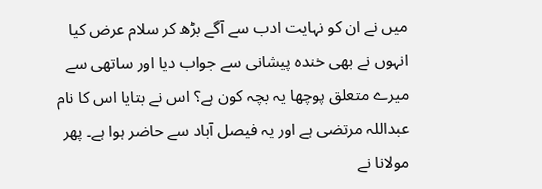میں نے ان کو نہایت ادب سے آگے بڑھ کر سلام عرض کیا انہوں نے بھی خندہ پیشانی سے جواب دیا اور ساتھی سے میرے متعلق پوچھا یہ بچہ کون ہے؟ اس نے بتایا اس کا نام عبداللہ مرتضی ہے اور یہ فیصل آباد سے حاضر ہوا ہے۔ پھر مولانا نے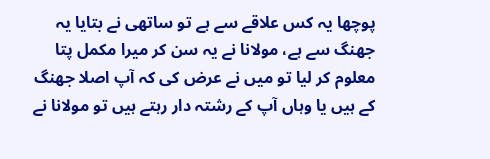پوچھا یہ کس علاقے سے ہے تو ساتھی نے بتایا یہ جھنگ سے ہے، مولانا نے یہ سن کر میرا مکمل پتا معلوم کر لیا تو میں نے عرض کی کہ آپ اصلا جھنگ کے ہیں یا وہاں آپ کے رشتہ دار رہتے ہیں تو مولانا نے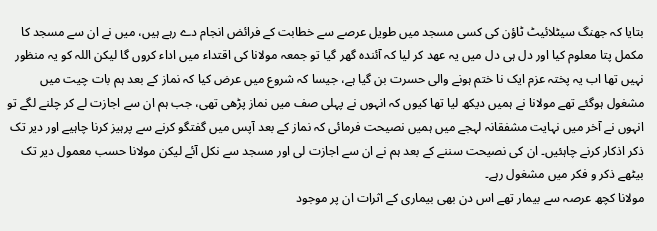بتایا کہ جھنگ سیٹلائیٹ ٹاؤن کی کسی مسجد میں طویل عرصے سے خطابت کے فرائض انجام دے رہے ہیں، میں نے ان سے مسجد کا مکمل پتا معلوم کیا اور دل ہی دل میں یہ عھد کر لیا کہ آئندہ گھر گیا تو جمعہ مولانا کی اقتداء میں اداء کروں گا لیکن اللہ کو یہ منظور نہیں تھا اب یہ پختہ عزم ایک نا ختم ہونے والی حسرت بن گیا ہے، جیسا کہ شروع میں عرض کیا کہ نماز کے بعد ہم بات چیت میں مشغول ہوگئے تھے مولانا نے ہمیں دیکھ لیا تھا کیوں کہ انہوں نے پہلی صف میں نماز پڑھی تھی، جب ہم ان سے اجازت لے کر چلنے لگے تو انہوں نے آخر میں نہایت مشفقانہ لہجے میں ہمیں نصیحت فرمائی کہ نماز کے بعد آپس میں گفتگو کرنے سے پرہیز کرنا چاہیے اور دیر تک ذکر اذکار کرنے چاہئیں۔ ان کی نصیحت سننے کے بعد ہم نے ان سے اجازت لی اور مسجد سے نکل آئے لیکن مولانا حسب معمول دیر تک بیٹھے ذکر و فکر میں مشغول رہے۔
مولانا کچھ عرصہ سے بیمار تھے اس دن بھی بیماری کے اثرات ان پر موجود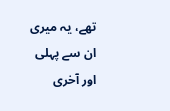تھے، یہ میری ان سے پہلی اور آخری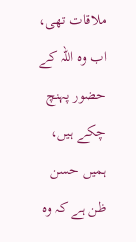ملاقات تھی، اب وہ اللہ کے حضور پہنچ چکے ہیں، ہمیں حسن ظن ہے کہ وہ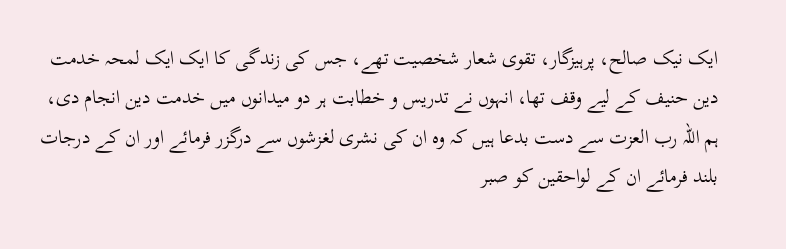ایک نیک صالح، پرہیزگار، تقوی شعار شخصیت تھے، جس کی زندگی کا ایک ایک لمحہ خدمت دین حنیف کے لیے وقف تھا، انہوں نے تدریس و خطابت ہر دو میدانوں میں خدمت دین انجام دی، ہم اللہ رب العزت سے دست بدعا ہیں کہ وہ ان کی نشری لغزشوں سے درگزر فرمائے اور ان کے درجات بلند فرمائے ان کے لواحقین کو صبر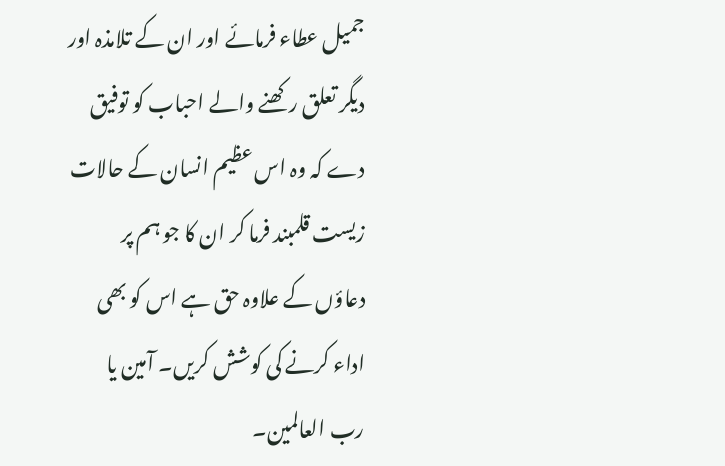جمیل عطاء فرمائے اور ان کے تلامذہ اور دیگر تعلق رکھنے والے احباب کو توفیق دے کہ وہ اس عظیم انسان کے حالات زیست قلمبند فرما کر ان کا جو ہم پر دعاؤں کے علاوہ حق ہے اس کو بھی اداء کرنے کی کوشش کریں۔ آمین یا رب العالمین۔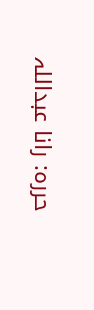حرره: رانا عبداللہ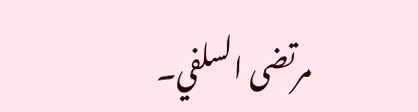مرتضی السلفي۔